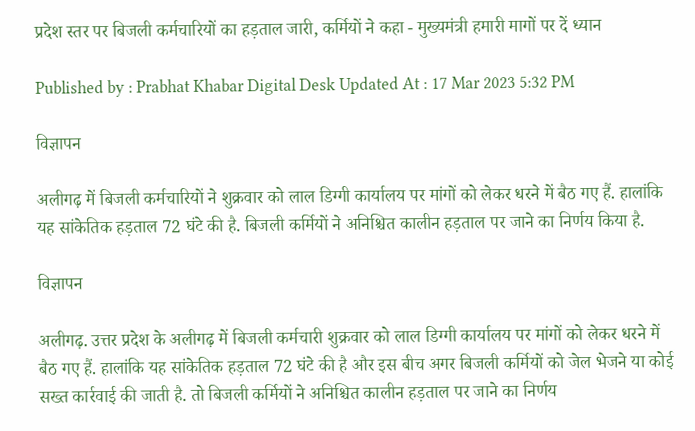प्रदेश स्तर पर बिजली कर्मचारियों का हड़ताल जारी, कर्मियों ने कहा - मुख्यमंत्री हमारी मागों पर दें ध्यान

Published by : Prabhat Khabar Digital Desk Updated At : 17 Mar 2023 5:32 PM

विज्ञापन

अलीगढ़ में बिजली कर्मचारियों ने शुक्रवार को लाल डिग्गी कार्यालय पर मांगों को लेकर धरने में बैठ गए हैं. हालांकि यह सांकेतिक हड़ताल 72 घंटे की है. बिजली कर्मियों ने अनिश्चित कालीन हड़ताल पर जाने का निर्णय किया है.

विज्ञापन

अलीगढ़. उत्तर प्रदेश के अलीगढ़ में बिजली कर्मचारी शुक्रवार को लाल डिग्गी कार्यालय पर मांगों को लेकर धरने में बैठ गए हैं. हालांकि यह सांकेतिक हड़ताल 72 घंटे की है और इस बीच अगर बिजली कर्मियों को जेल भेजने या कोई सख्त कार्रवाई की जाती है. तो बिजली कर्मियों ने अनिश्चित कालीन हड़ताल पर जाने का निर्णय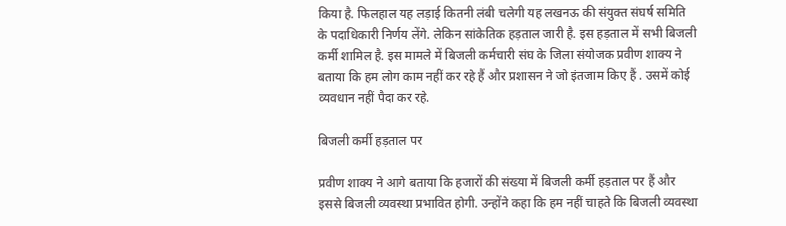किया है. फिलहाल यह लड़ाई कितनी लंबी चलेगी यह लखनऊ की संयुक्त संघर्ष समिति के पदाधिकारी निर्णय लेंगे. लेकिन सांकेतिक हड़ताल जारी है. इस हड़ताल में सभी बिजली कर्मी शामिल है. इस मामले में बिजली कर्मचारी संघ के जिला संयोजक प्रवीण शाक्य ने बताया कि हम लोग काम नहीं कर रहे हैं और प्रशासन ने जो इंतजाम किए हैं . उसमें कोई व्यवधान नहीं पैदा कर रहे.

बिजली कर्मी हड़ताल पर

प्रवीण शाक्य ने आगे बताया कि हजारों की संख्या में बिजली कर्मी हड़ताल पर हैं और इससे बिजली व्यवस्था प्रभावित होगी. उन्होंने कहा कि हम नहीं चाहते कि बिजली व्यवस्था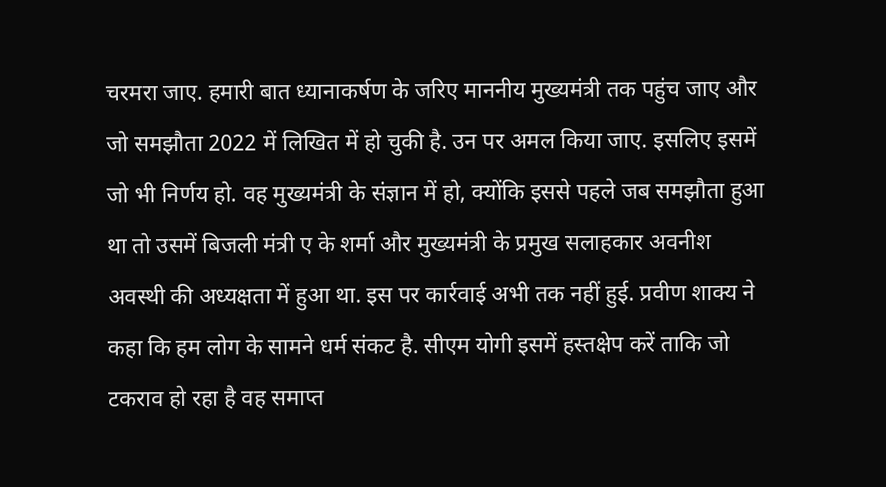चरमरा जाए. हमारी बात ध्यानाकर्षण के जरिए माननीय मुख्यमंत्री तक पहुंच जाए और जो समझौता 2022 में लिखित में हो चुकी है. उन पर अमल किया जाए. इसलिए इसमें जो भी निर्णय हो. वह मुख्यमंत्री के संज्ञान में हो, क्योंकि इससे पहले जब समझौता हुआ था तो उसमें बिजली मंत्री ए के शर्मा और मुख्यमंत्री के प्रमुख सलाहकार अवनीश अवस्थी की अध्यक्षता में हुआ था. इस पर कार्रवाई अभी तक नहीं हुई. प्रवीण शाक्य ने कहा कि हम लोग के सामने धर्म संकट है. सीएम योगी इसमें हस्तक्षेप करें ताकि जो टकराव हो रहा है वह समाप्त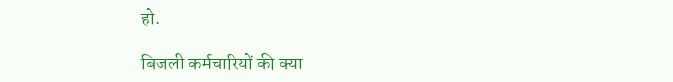हो.

बिजली कर्मचारियों की क्या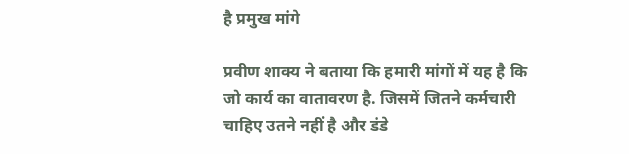है प्रमुख मांगे

प्रवीण शाक्य ने बताया कि हमारी मांगों में यह है कि जो कार्य का वातावरण है. जिसमें जितने कर्मचारी चाहिए उतने नहीं है और डंडे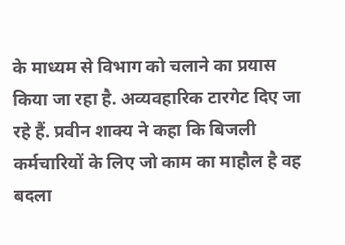के माध्यम से विभाग को चलाने का प्रयास किया जा रहा है. अव्यवहारिक टारगेट दिए जा रहे हैं. प्रवीन शाक्य ने कहा कि बिजली कर्मचारियों के लिए जो काम का माहौल है वह बदला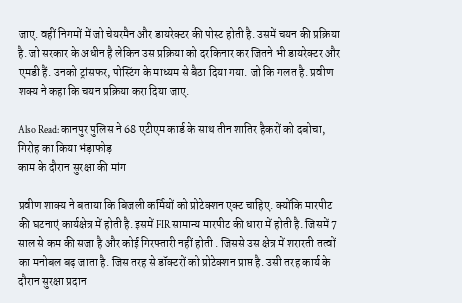जाए. वहीं निगमों में जो चेयरमैन और डायरेक्टर की पोस्ट होती है. उसमें चयन की प्रक्रिया है. जो सरकार के अधीन है लेकिन उस प्रक्रिया को दरकिनार कर जितने भी डायरेक्टर और एमडी हैं. उनको ट्रांसफर, पोस्टिंग के माध्यम से बैठा दिया गया. जो कि गलत है. प्रवीण शक्य ने कहा कि चयन प्रक्रिया करा दिया जाए.

Also Read: कानपुर पुलिस ने 68 एटीएम कार्ड के साथ तीन शातिर हैकरों को दबोचा, गिरोह का किया भंड़ाफोड़
काम के दौरान सुरक्षा की मांग

प्रवीण शाक्य ने बताया कि बिजली कर्मियों को प्रोटेक्शन एक्ट चाहिए. क्योंकि मारपीट की घटनाएं कार्यक्षेत्र में होती है. इसमें FIR सामान्य मारपीट की धारा में होती है. जिसमें 7 साल से कम की सजा है और कोई गिरफ्तारी नहीं होती . जिससे उस क्षेत्र में शरारती तत्वों का मनोबल बढ़ जाता है. जिस तरह से डॉक्टरों को प्रोटेक्शन प्राप्त है. उसी तरह कार्य के दौरान सुरक्षा प्रदान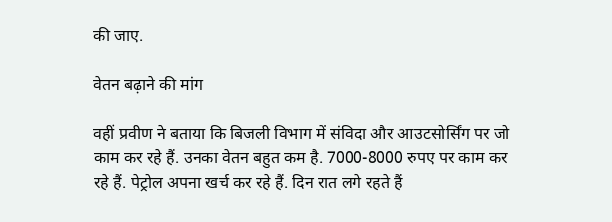की जाए.

वेतन बढ़ाने की मांग

वहीं प्रवीण ने बताया कि बिजली विभाग में संविदा और आउटसोर्सिंग पर जो काम कर रहे हैं. उनका वेतन बहुत कम है. 7000-8000 रुपए पर काम कर रहे हैं. पेट्रोल अपना खर्च कर रहे हैं. दिन रात लगे रहते हैं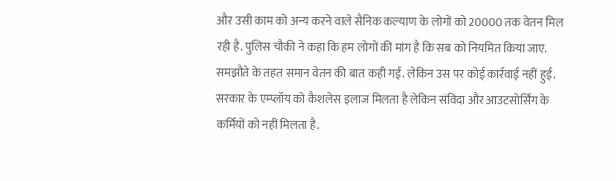और उसी काम को अन्य करने वाले सैनिक कल्याण के लोगों को 20000 तक वेतन मिल रही है. पुलिस चौकी ने कहा कि हम लोगों की मांग है कि सब को नियमित किया जाए. समझौते के तहत समान वेतन की बात कही गई. लेकिन उस पर कोई कार्रवाई नहीं हुई. सरकार के एम्प्लॉय को कैशलेस इलाज मिलता है लेकिन संविदा और आउटसोर्सिंग के कर्मियों को नहीं मिलता है.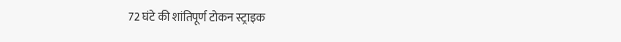72 घंटे की शांतिपूर्ण टोकन स्ट्राइक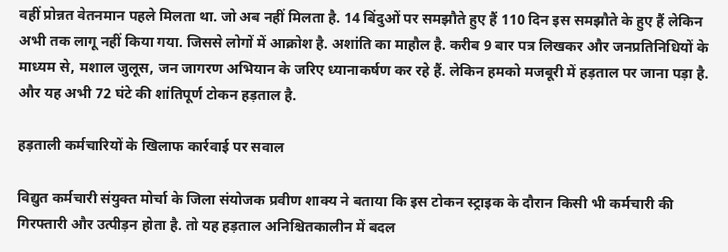वहीं प्रोन्नत वेतनमान पहले मिलता था. जो अब नहीं मिलता है. 14 बिंदुओं पर समझौते हुए हैं 110 दिन इस समझौते के हुए हैं लेकिन अभी तक लागू नहीं किया गया. जिससे लोगों में आक्रोश है. अशांति का माहौल है. करीब 9 बार पत्र लिखकर और जनप्रतिनिधियों के माध्यम से, मशाल जुलूस, जन जागरण अभियान के जरिए ध्यानाकर्षण कर रहे हैं. लेकिन हमको मजबूरी में हड़ताल पर जाना पड़ा है. और यह अभी 72 घंटे की शांतिपूर्ण टोकन हड़ताल है.

हड़ताली कर्मचारियों के खिलाफ कार्रवाई पर सवाल

विद्युत कर्मचारी संयुक्त मोर्चा के जिला संयोजक प्रवीण शाक्य ने बताया कि इस टोकन स्ट्राइक के दौरान किसी भी कर्मचारी की गिरफ्तारी और उत्पीड़न होता है. तो यह हड़ताल अनिश्चितकालीन में बदल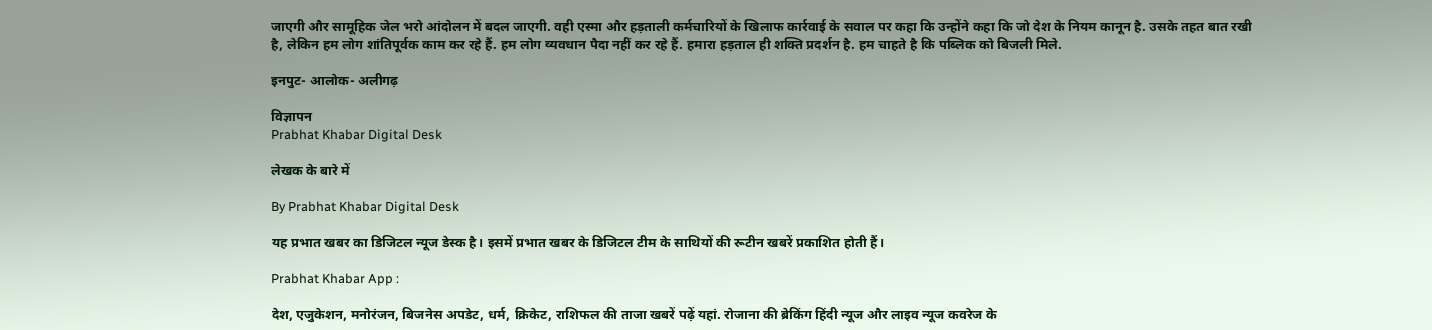जाएगी और सामूहिक जेल भरो आंदोलन में बदल जाएगी. वही एस्मा और हड़ताली कर्मचारियों के खिलाफ कार्रवाई के सवाल पर कहा कि उन्होंने कहा कि जो देश के नियम कानून है. उसके तहत बात रखी है, लेकिन हम लोग शांतिपूर्वक काम कर रहे हैं. हम लोग व्यवधान पैदा नहीं कर रहे हैं. हमारा हड़ताल ही शक्ति प्रदर्शन है. हम चाहते है कि पब्लिक को बिजली मिले.

इनपुट- आलोक- अलीगढ़

विज्ञापन
Prabhat Khabar Digital Desk

लेखक के बारे में

By Prabhat Khabar Digital Desk

यह प्रभात खबर का डिजिटल न्यूज डेस्क है। इसमें प्रभात खबर के डिजिटल टीम के साथियों की रूटीन खबरें प्रकाशित होती हैं।

Prabhat Khabar App :

देश, एजुकेशन, मनोरंजन, बिजनेस अपडेट, धर्म, क्रिकेट, राशिफल की ताजा खबरें पढ़ें यहां. रोजाना की ब्रेकिंग हिंदी न्यूज और लाइव न्यूज कवरेज के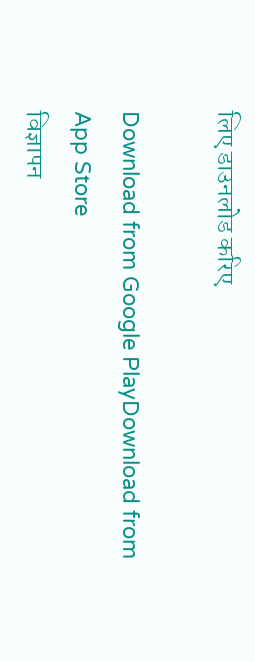लिए डाउनलोड करिए

Download from Google PlayDownload from App Store
विज्ञापन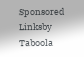Sponsored Linksby Taboola